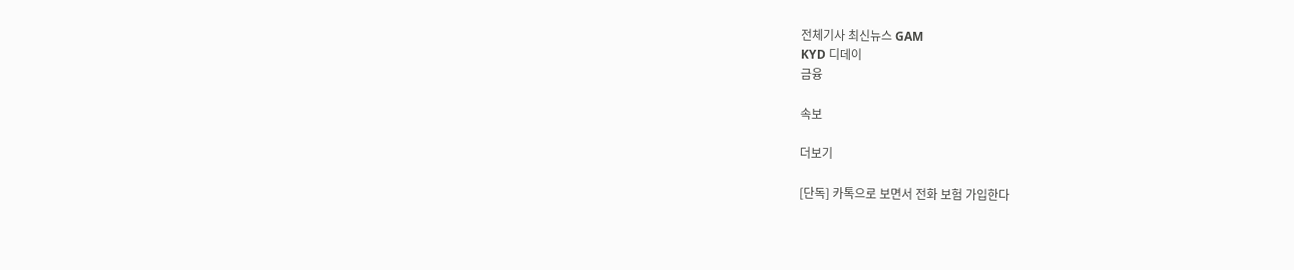전체기사 최신뉴스 GAM
KYD 디데이
금융

속보

더보기

[단독] 카톡으로 보면서 전화 보험 가입한다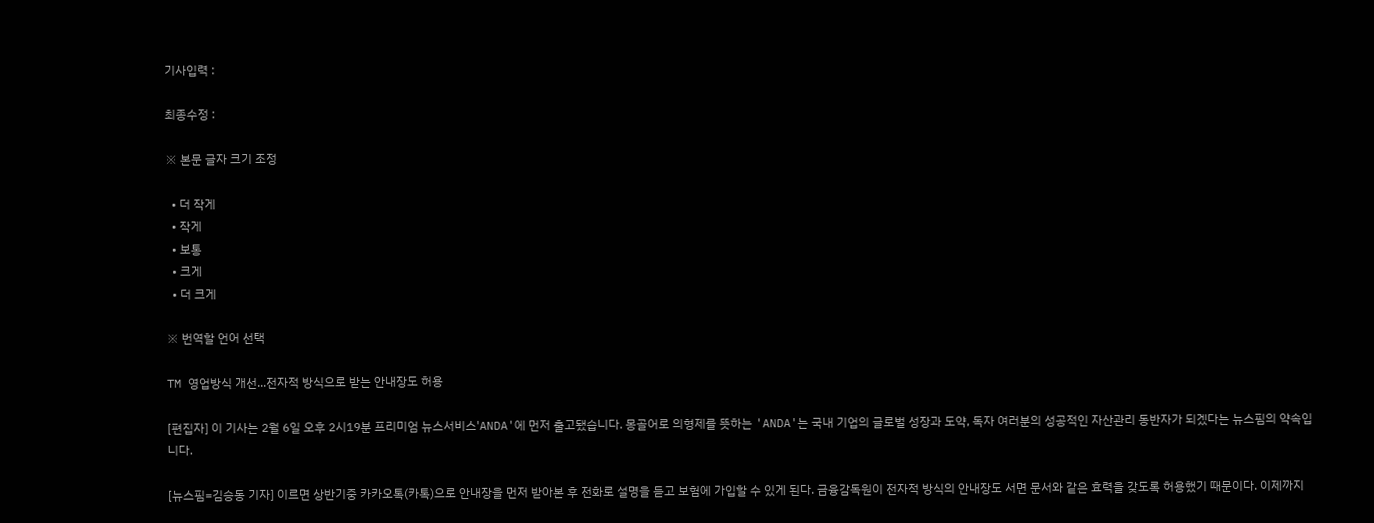기사입력 :

최종수정 :

※ 본문 글자 크기 조정

  • 더 작게
  • 작게
  • 보통
  • 크게
  • 더 크게

※ 번역할 언어 선택

TM 영업방식 개선...전자적 방식으로 받는 안내장도 허용

[편집자] 이 기사는 2월 6일 오후 2시19분 프리미엄 뉴스서비스'ANDA'에 먼저 출고됐습니다. 몽골어로 의형제를 뜻하는 'ANDA'는 국내 기업의 글로벌 성장과 도약, 독자 여러분의 성공적인 자산관리 동반자가 되겠다는 뉴스핌의 약속입니다.

[뉴스핌=김승동 기자] 이르면 상반기중 카카오톡(카톡)으로 안내장을 먼저 받아본 후 전화로 설명을 듣고 보험에 가입할 수 있게 된다. 금융감독원이 전자적 방식의 안내장도 서면 문서와 같은 효력을 갖도록 허용했기 때문이다. 이제까지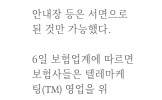안내장 등은 서면으로 된 것만 가능했다.

6일 보험업계에 따르면 보험사들은 텔레마케팅(TM) 영업을 위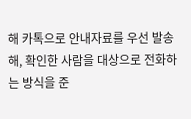해 카톡으로 안내자료를 우선 발송해, 확인한 사람을 대상으로 전화하는 방식을 준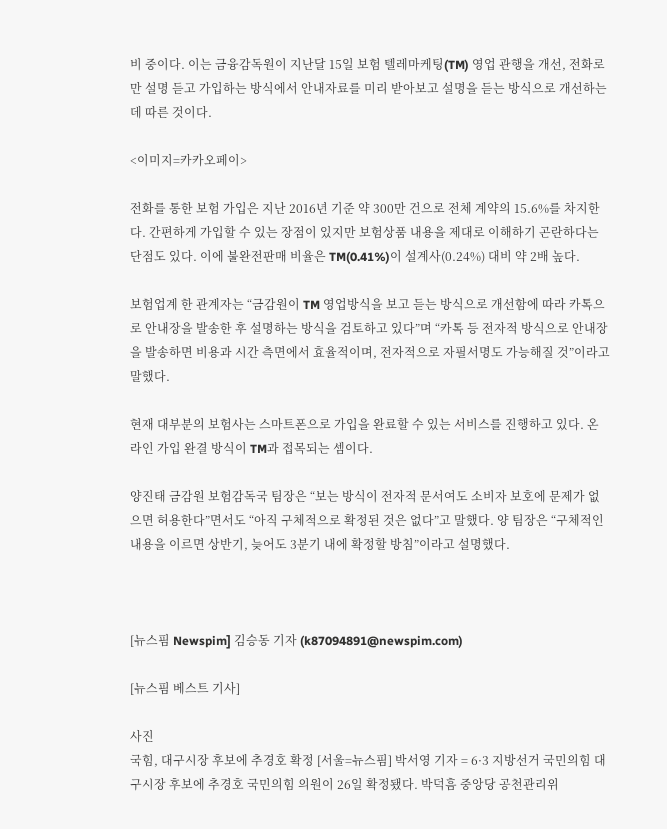비 중이다. 이는 금융감독원이 지난달 15일 보험 텔레마케팅(TM) 영업 관행을 개선, 전화로만 설명 듣고 가입하는 방식에서 안내자료를 미리 받아보고 설명을 듣는 방식으로 개선하는데 따른 것이다.

<이미지=카카오페이>

전화를 통한 보험 가입은 지난 2016년 기준 약 300만 건으로 전체 계약의 15.6%를 차지한다. 간편하게 가입할 수 있는 장점이 있지만 보험상품 내용을 제대로 이해하기 곤란하다는 단점도 있다. 이에 불완전판매 비율은 TM(0.41%)이 설계사(0.24%) 대비 약 2배 높다.

보험업계 한 관계자는 “금감원이 TM 영업방식을 보고 듣는 방식으로 개선함에 따라 카톡으로 안내장을 발송한 후 설명하는 방식을 검토하고 있다”며 “카톡 등 전자적 방식으로 안내장을 발송하면 비용과 시간 측면에서 효율적이며, 전자적으로 자필서명도 가능해질 것”이라고 말했다.

현재 대부분의 보험사는 스마트폰으로 가입을 완료할 수 있는 서비스를 진행하고 있다. 온라인 가입 완결 방식이 TM과 접목되는 셈이다.

양진태 금감원 보험감독국 팀장은 “보는 방식이 전자적 문서여도 소비자 보호에 문제가 없으면 허용한다”면서도 “아직 구체적으로 확정된 것은 없다”고 말했다. 양 팀장은 “구체적인 내용을 이르면 상반기, 늦어도 3분기 내에 확정할 방침”이라고 설명했다.



[뉴스핌 Newspim] 김승동 기자 (k87094891@newspim.com)

[뉴스핌 베스트 기사]

사진
국힘, 대구시장 후보에 추경호 확정 [서울=뉴스핌] 박서영 기자 = 6·3 지방선거 국민의힘 대구시장 후보에 추경호 국민의힘 의원이 26일 확정됐다. 박덕흠 중앙당 공천관리위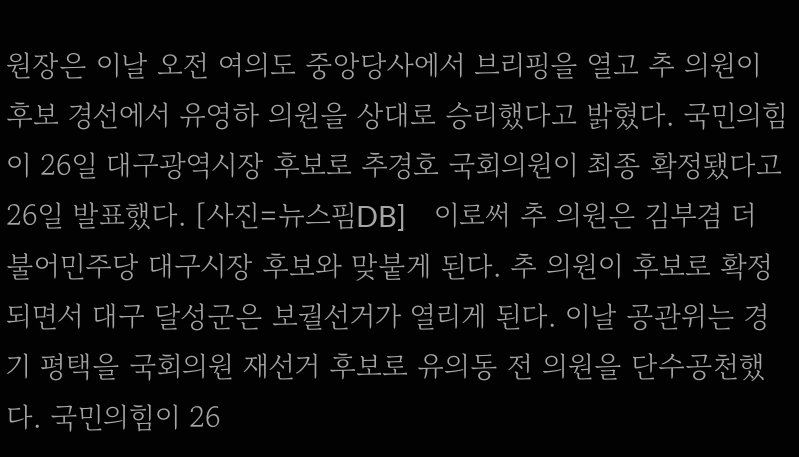원장은 이날 오전 여의도 중앙당사에서 브리핑을 열고 추 의원이 후보 경선에서 유영하 의원을 상대로 승리했다고 밝혔다. 국민의힘이 26일 대구광역시장 후보로 추경호 국회의원이 최종 확정됐다고 26일 발표했다. [사진=뉴스핌DB]    이로써 추 의원은 김부겸 더불어민주당 대구시장 후보와 맞붙게 된다. 추 의원이 후보로 확정되면서 대구 달성군은 보궐선거가 열리게 된다. 이날 공관위는 경기 평택을 국회의원 재선거 후보로 유의동 전 의원을 단수공천했다. 국민의힘이 26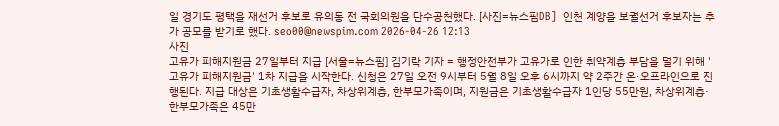일 경기도 평택을 재선거 후보로 유의동 전 국회의원을 단수공천했다. [사진=뉴스핌DB]  인천 계양을 보궐선거 후보자는 추가 공모를 받기로 했다. seo00@newspim.com 2026-04-26 12:13
사진
고유가 피해지원금 27일부터 지급 [서울=뉴스핌] 김기락 기자 = 행정안전부가 고유가로 인한 취약계층 부담을 덜기 위해 '고유가 피해지원금' 1차 지급을 시작한다. 신청은 27일 오전 9시부터 5월 8일 오후 6시까지 약 2주간 온·오프라인으로 진행된다. 지급 대상은 기초생활수급자, 차상위계층, 한부모가족이며, 지원금은 기초생활수급자 1인당 55만원, 차상위계층·한부모가족은 45만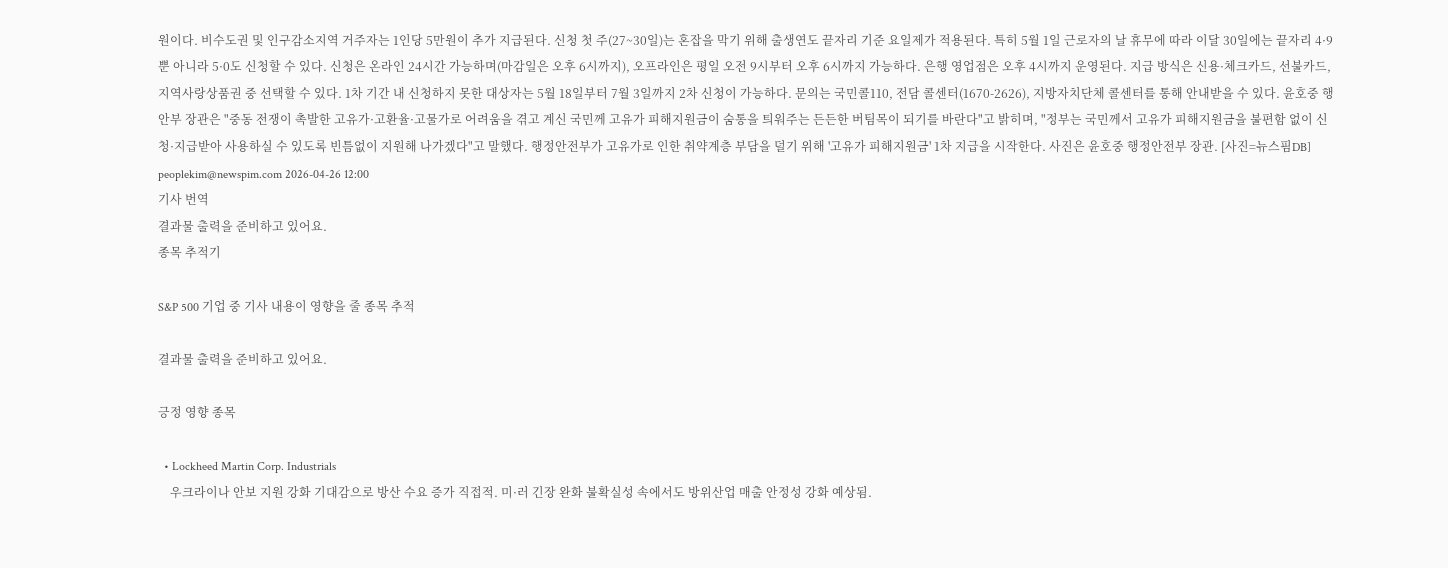원이다. 비수도권 및 인구감소지역 거주자는 1인당 5만원이 추가 지급된다. 신청 첫 주(27~30일)는 혼잡을 막기 위해 출생연도 끝자리 기준 요일제가 적용된다. 특히 5월 1일 근로자의 날 휴무에 따라 이달 30일에는 끝자리 4·9뿐 아니라 5·0도 신청할 수 있다. 신청은 온라인 24시간 가능하며(마감일은 오후 6시까지), 오프라인은 평일 오전 9시부터 오후 6시까지 가능하다. 은행 영업점은 오후 4시까지 운영된다. 지급 방식은 신용·체크카드, 선불카드, 지역사랑상품권 중 선택할 수 있다. 1차 기간 내 신청하지 못한 대상자는 5월 18일부터 7월 3일까지 2차 신청이 가능하다. 문의는 국민콜110, 전담 콜센터(1670-2626), 지방자치단체 콜센터를 통해 안내받을 수 있다. 윤호중 행안부 장관은 "중동 전쟁이 촉발한 고유가·고환율·고물가로 어려움을 겪고 계신 국민께 고유가 피해지원금이 숨통을 틔워주는 든든한 버팀목이 되기를 바란다"고 밝히며, "정부는 국민께서 고유가 피해지원금을 불편함 없이 신청·지급받아 사용하실 수 있도록 빈틈없이 지원해 나가겠다"고 말했다. 행정안전부가 고유가로 인한 취약계층 부담을 덜기 위해 '고유가 피해지원금' 1차 지급을 시작한다. 사진은 윤호중 행정안전부 장관. [사진=뉴스핌DB] peoplekim@newspim.com 2026-04-26 12:00
기사 번역
결과물 출력을 준비하고 있어요.
종목 추적기

S&P 500 기업 중 기사 내용이 영향을 줄 종목 추적

결과물 출력을 준비하고 있어요.

긍정 영향 종목

  • Lockheed Martin Corp. Industrials
    우크라이나 안보 지원 강화 기대감으로 방산 수요 증가 직접적. 미·러 긴장 완화 불확실성 속에서도 방위산업 매출 안정성 강화 예상됨.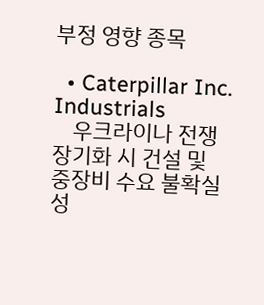부정 영향 종목

  • Caterpillar Inc. Industrials
    우크라이나 전쟁 장기화 시 건설 및 중장비 수요 불확실성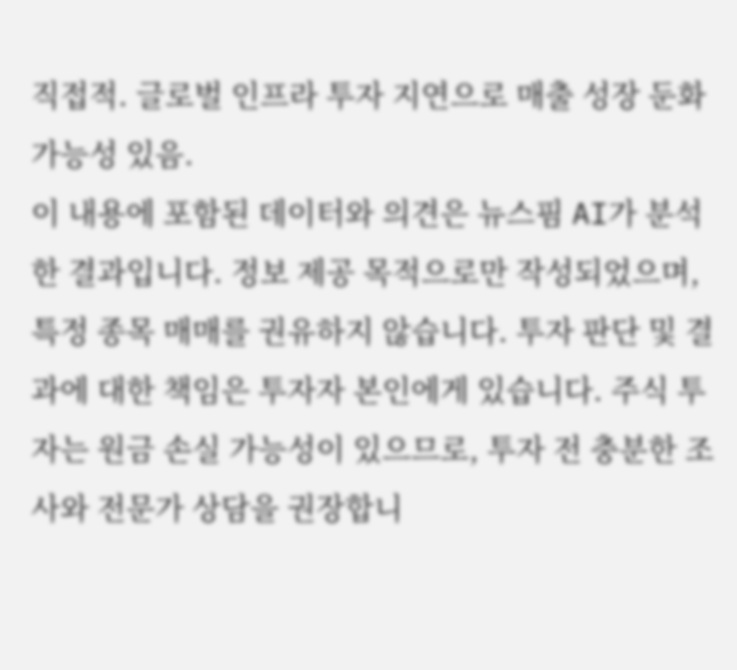직접적. 글로벌 인프라 투자 지연으로 매출 성장 둔화 가능성 있음.
이 내용에 포함된 데이터와 의견은 뉴스핌 AI가 분석한 결과입니다. 정보 제공 목적으로만 작성되었으며, 특정 종목 매매를 권유하지 않습니다. 투자 판단 및 결과에 대한 책임은 투자자 본인에게 있습니다. 주식 투자는 원금 손실 가능성이 있으므로, 투자 전 충분한 조사와 전문가 상담을 권장합니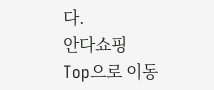다.
안다쇼핑
Top으로 이동